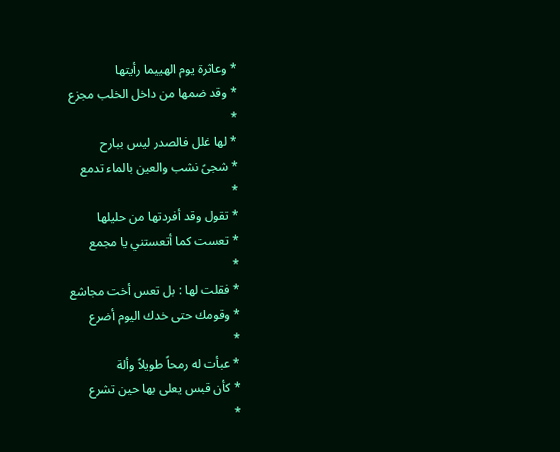* وعاثرة يوم الهييما رأيتها
* وقد ضمها من داخل الخلب مجزع
*
* لها غلل فالصدر ليس ببارح
* شجىً نشب والعين بالماء تدمع
*
* تقول وقد أفردتها من حليلها
* تعست كما أتعستني يا مجمع
*
* فقلت لها : بل تعس أخت مجاشع
* وقومك حتى خدك اليوم أضرع
*
* عبأت له رمحاً طويلاً وألة
* كأن قبس يعلى بها حين تشرع
*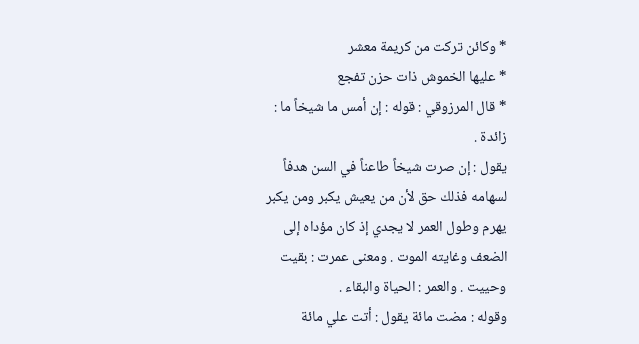* وكائن تركت من كريمة معشر
* عليها الخموش ذات حزن تفجع
* قال المرزوقي : قوله : إن أمس ما شيخاً ما : زائدة .
يقول : إن صرت شيخاً طاعناً في السن هدفاً لسهامه فذلك حق لأن من يعيش يكبر ومن يكبر يهرم وطول العمر لا يجدي إذ كان مؤداه إلى الضعف وغايته الموت . ومعنى عمرت : بقيت وحييت . والعمر : الحياة والبقاء .
وقوله : مضت مائة يقول : أتت علي مائة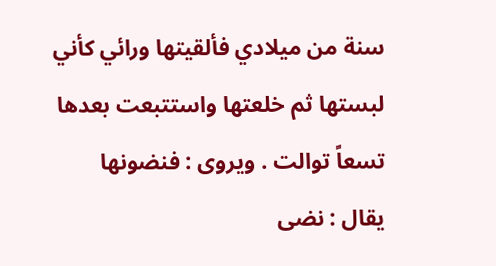سنة من ميلادي فألقيتها ورائي كأني لبستها ثم خلعتها واستتبعت بعدها تسعاً توالت . ويروى : فنضونها يقال : نضى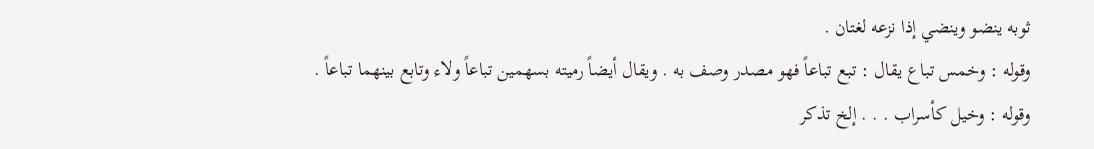ثوبه ينضو وينضي إذا نزعه لغتان .
وقوله : وخمس تباع يقال : تبع تباعاً فهو مصدر وصف به . ويقال أيضاً رميته بسهمين تباعاً ولاء وتابع بينهما تباعاً .
وقوله : وخيل كأسراب . . . إلخ تذكر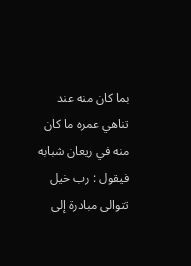بما كان منه عند تناهي عمره ما كان منه في ريعان شبابه فيقول : رب خيل تتوالى مبادرة إلى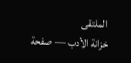الملتقى
خزانة الأدب — صفحة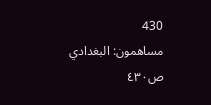430
مساهمون: البغدادي
ص٤٣٠